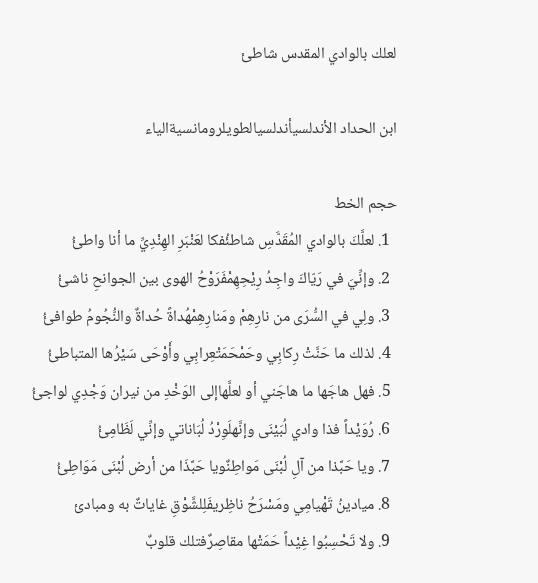لعلك بالوادي المقدس شاطئ

ابن الحداد الأندلسيأندلسيالطويلرومانسيةالياء

حجم الخط
  1. لعلَّكَ بالوادي المُقَدَّسِ شاطئُفكا لعَنْبَرِ الهِنْدِيِّ ما أنا واطئُ
  2. وإنِّيَ في رَيّاكَ واجِدُ رِيْحِهِمْفَرَوْحُ الهوى بين الجوانحِ ناشئُ
  3. ولِي في السُّرَى من نارِهِمْ ومَنارِهِمْهُداةً حُداةٌ والنُّجُومُ طوافئُ
  4. لذلك ما حَنَّتْ رِكابِي وحَمْحَمَتْعِرابِي وأَوْحَى سَيْرُها المتباطئُ
  5. فهل هاجَها ما هاجَني أو لعلَّهاإلى الوَخْدِ من نيران وَجْدِي لواجئُ
  6. رُوَيْداً فذا وادي لُبَيْنَى وإنَّهلَوِرْدُ لُبَاناتي وإنِّي لَظَامِئُ
  7. ويا حَبَّذا من آلِ لُبْنَى مَواطِنٌويا حَبَّذَا من أرض لُبْنَى مَوَاطِئُ
  8. ميادينُ تَهْيامِي ومَسْرَحُ ناظِريفَلِلشَّوْقِ غاياتٌ به ومبادئ
  9. ولا تَحْسِبُوا غِيْداً حَمَتْها مقاصِرٌفتلك قلوبٌ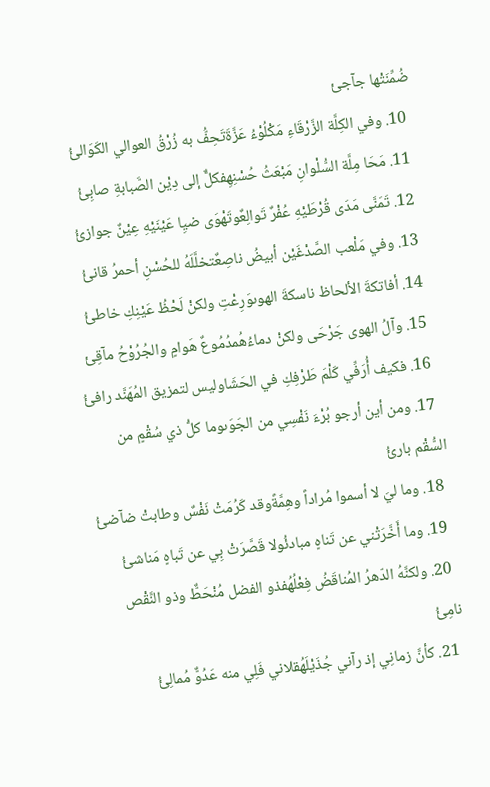ضُمِّنَتْها جآجئ
  10. وفي الكِلَّة الزَّرْقَاءِ مَكْلُوْءُ عَزَّةَتَحِفُّ به زُرْقُ العوالي الكَوَالئُ
  11. مَحَا مِلَّة السُّلْوانِ مَبْعَثُ حُسْنِهِفكلٌّ إلى دِيْن الصَّبابةِ صابِئُ
  12. تَمَنَّى مَدَى قُرْطَيْهِ عُفْرٌ تَوالِعٌوتَهْوَى ضيِا عَيْنَيْهِ عِيْنٌ جوازئُ
  13. وفي مَلْعب الصَّدْغَيْن أبيضُ ناصِعٌتخلَّلَهُ للحُسْنِ أحمرُ قانئُ
  14. أفاتكةَ الألحاظ ناسكةَ الهوىوَرِعْتِ ولكنْ لَحْظُ عَيْنِكِ خاطئُ
  15. وآلُ الهوى جَرْحَى ولكنْ دماءُهُمدُمُوعٌ هَوامٍ والجُرُوْحُ مآقِئ
  16. فكيف أُرَفِّي كَلْمَ طَرْفِكِ في الحَشَاوليس لتمزيق المُهَنَّد رافئُ
  17. ومن أين أرجو بُرْءَ نَفْسِي من الجَوَىوما كلُّ ذي سُقْمٍ من السُّقْم بارئُ
  18. وما ليَ لا أسموا مُراداً وهِمَّةًوقد كَرُمَتْ نَفْسٌ وطابتْ ضآضئُ
  19. وما أَخَّرَتْني عن تَناهٍ مبادئُولا قَصَّرَتْ بِي عن تَباهٍ مَناشئُ
  20. ولكنَّهُ الدّهرُ المُناقَضُ فِعْلُهُفذو الفضل مُنْحَطٌّ وذو النَّقْص نامِئُ
  21. كأنَّ زمانِي إذ رآني جُذَيْلَهُقلاني فَلِي منه عَدُوٌّ مُمالِئُ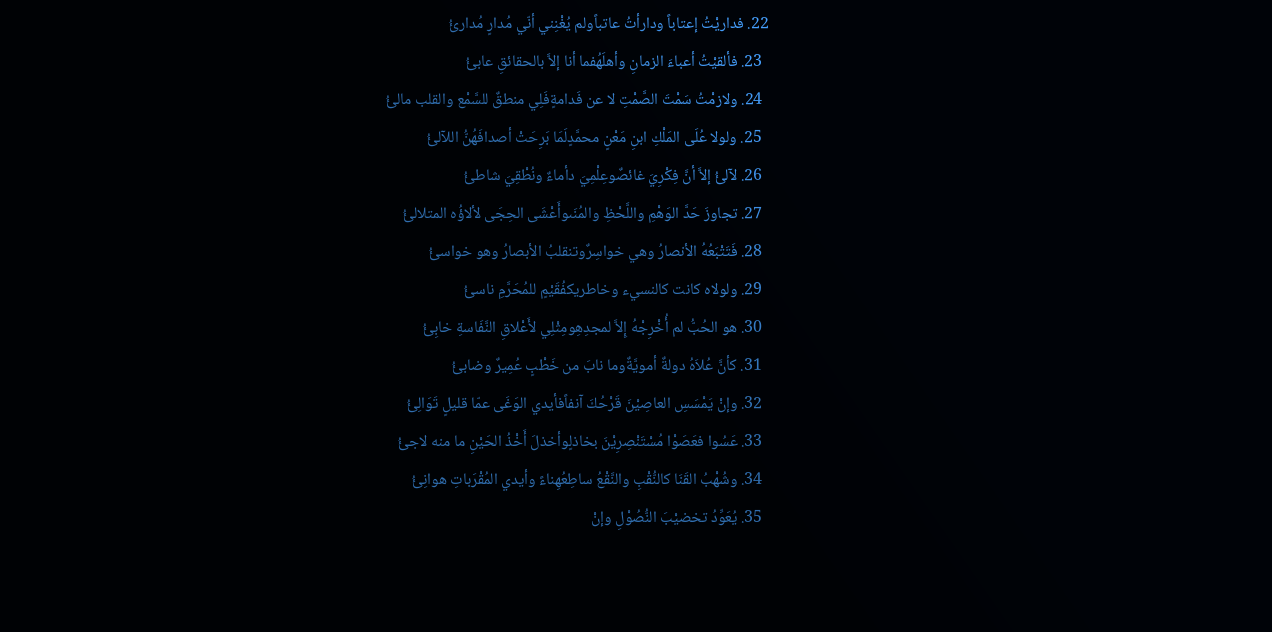22. فداريْتُ إعتاباً ودارأتُ عاتباًولم يُغْنِني أنّي مُدارٍ مُدارئُ
  23. فألقيْتُ أعباءَ الزمانِ وأهلَهُفما أنا إلاَّ بالحقائقِ عابئُ
  24. ولازمْتُ سَمْتَ الصَّمْتِ لا عن فَدامةٍفَلِي منطقٌ للسَّمْع والقلب مالئُ
  25. ولولا عُلَى المَلْكِ ابنِ مَعْنٍ محمَّدٍلَمَا بَرِحَتْ أصدافَهُنُّ اللآلئُ
  26. لآلئُ إلاَّ أنَّ فِكْرِيَ غائصٌوعِلْمِيَ دأماءٌ ونُطْقِيَ شاطئُ
  27. تجاوزَ حَدَّ الوَهْمِ واللَّحْظِ والمُنَىوأَعْشَى الحِجَى لألاؤُه المتلالئُ
  28. فَتَتْبَعُهُ الأنصارُ وهي خواسِرٌوتنقلبُ الأبصارُ وهو خواسئُ
  29. ولولاه كانت كالنسيء وخاطريكفُقَيْمٍ للمُحَرَّمِ ناسئُ
  30. هو الحُبُّ لم أُخْرِجْهُ إِلاَّ لمجدِهِومِثْلِي لأَعْلاقِ النَّفَاسةِ خابِئُ
  31. كأنَّ عُلاَهُ دولةٌ أمويَّةٌوما نابَ من خَطْبٍ عُمِيرٌ وضابئُ
  32. وإنْ يَمْسَسِ العاصِيْنَ قَرْحُكَ آنفاًفأيدي الوَغَى عمّا قليلٍ تَوَالِئُ
  33. عَسُوا فعَصَوْا مُسْتَنْصِرِيْنَ بخاذلٍوأخذلَ أَخْذُ الحَيْنِ ما منه لاجئُ
  34. وشُهْبُ القَنَا كالنُّقْبِ والنَّقْعُ ساطِعُهِناءً وأيدي المُقْرَباتِ هوانِئُ
  35. يُعَوِّدُ تخضيْبَ النُّصُوْلِ وإنْ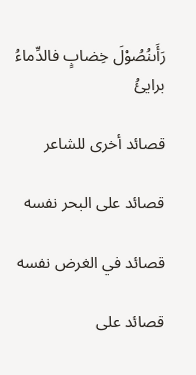رَأَىنُصُوْلَ خِضابٍ فالدِّماءُ برايئُ

قصائد أخرى للشاعر

قصائد على البحر نفسه

قصائد في الغرض نفسه

قصائد على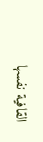القافية نفسها